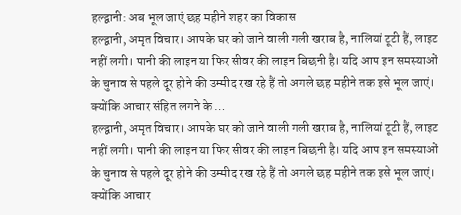हल्द्वानी: अब भूल जाएं छह महीने शहर का विकास
हल्द्वानी, अमृत विचार। आपके घर को जाने वाली गली खराब है, नालियां टूटी हैं, लाइट नहीं लगी। पानी की लाइन या फिर सीवर की लाइन बिछनी है। यदि आप इन समस्याओं के चुनाव से पहले दूर होने की उम्मीद रख रहे हैं तो अगले छह महीने तक इसे भूल जाएं। क्योंकि आचार संहित लगने के …
हल्द्वानी, अमृत विचार। आपके घर को जाने वाली गली खराब है, नालियां टूटी हैं, लाइट नहीं लगी। पानी की लाइन या फिर सीवर की लाइन बिछनी है। यदि आप इन समस्याओं के चुनाव से पहले दूर होने की उम्मीद रख रहे हैं तो अगले छह महीने तक इसे भूल जाएं। क्योंकि आचार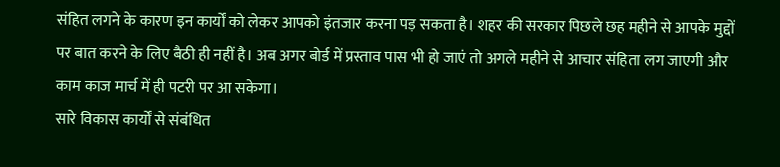संहित लगने के कारण इन कार्यों को लेकर आपको इंतजार करना पड़ सकता है। शहर की सरकार पिछले छह महीने से आपके मुद्दों पर बात करने के लिए बैठी ही नहीं है। अब अगर बोर्ड में प्रस्ताव पास भी हो जाएं तो अगले महीने से आचार संहिता लग जाएगी और काम काज मार्च में ही पटरी पर आ सकेगा।
सारे विकास कार्यों से संबंधित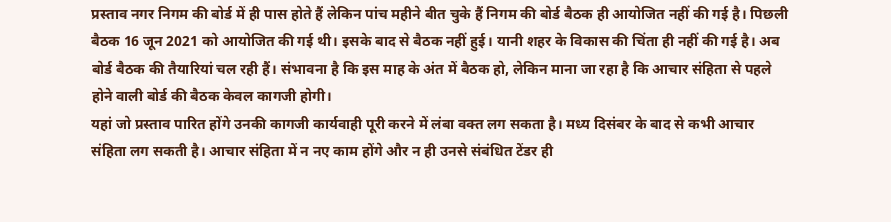प्रस्ताव नगर निगम की बोर्ड में ही पास होते हैं लेकिन पांच महीने बीत चुके हैं निगम की बोर्ड बैठक ही आयोजित नहीं की गई है। पिछली बैठक 16 जून 2021 को आयोजित की गई थी। इसके बाद से बैठक नहीं हुई। यानी शहर के विकास की चिंता ही नहीं की गई है। अब बोर्ड बैठक की तैयारियां चल रही हैं। संभावना है कि इस माह के अंत में बैठक हो, लेकिन माना जा रहा है कि आचार संहिता से पहले होने वाली बोर्ड की बैठक केवल कागजी होगी।
यहां जो प्रस्ताव पारित होंगे उनकी कागजी कार्यवाही पूरी करने में लंबा वक्त लग सकता है। मध्य दिसंबर के बाद से कभी आचार संहिता लग सकती है। आचार संहिता में न नए काम होंगे और न ही उनसे संबंधित टेंडर ही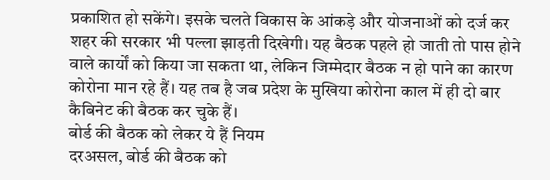प्रकाशित हो सकेंगे। इसके चलते विकास के आंकड़े और योजनाओं को दर्ज कर शहर की सरकार भी पल्ला झाड़ती दिखेगी। यह बैठक पहले हो जाती तो पास होने वाले कार्यों को किया जा सकता था, लेकिन जिम्मेदार बैठक न हो पाने का कारण कोरोना मान रहे हैं। यह तब है जब प्रदेश के मुखिया कोरोना काल में ही दो बार कैबिनेट की बैठक कर चुके हैं।
बोर्ड की बैठक को लेकर ये हैं नियम
दरअसल, बोर्ड की बैठक को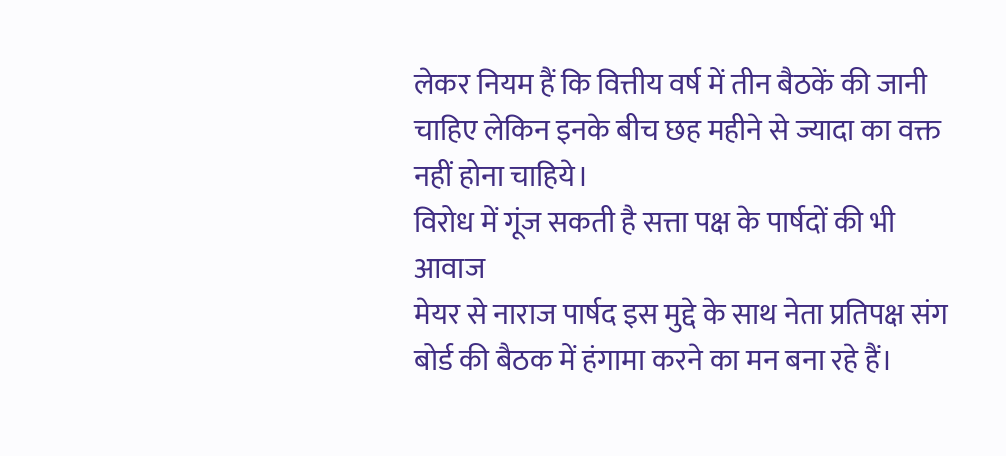लेकर नियम हैं कि वित्तीय वर्ष में तीन बैठकें की जानी चाहिए लेकिन इनके बीच छह महीने से ज्यादा का वक्त नहीं होना चाहिये।
विरोध में गूंज सकती है सत्ता पक्ष के पार्षदों की भी आवाज
मेयर से नाराज पार्षद इस मुद्दे के साथ नेता प्रतिपक्ष संग बोर्ड की बैठक में हंगामा करने का मन बना रहे हैं।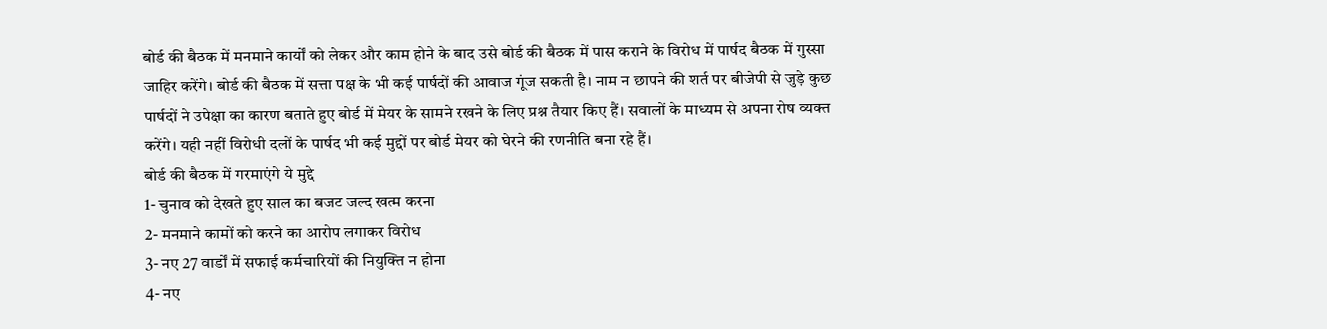बोर्ड की बैठक में मनमाने कार्यों को लेकर और काम होने के बाद उसे बोर्ड की बैठक में पास कराने के विरोध में पार्षद बैठक में गुस्सा जाहिर करेंगे। बोर्ड की बैठक में सत्ता पक्ष के भी कई पार्षदों की आवाज गूंज सकती है। नाम न छापने की शर्त पर बीजेपी से जुड़े कुछ पार्षदों ने उपेक्षा का कारण बताते हुए बोर्ड में मेयर के सामने रखने के लिए प्रश्न तैयार किए हैं। सवालों के माध्यम से अपना रोष व्यक्त करेंगे। यही नहीं विरोधी दलों के पार्षद भी कई मुद्दों पर बोर्ड मेयर को घेरने की रणनीति बना रहे हैं।
बोर्ड की बैठक में गरमाएंगे ये मुद्दे
1- चुनाव को देखते हुए साल का बजट जल्द खत्म करना
2- मनमाने कामों को करने का आरोप लगाकर विरोध
3- नए 27 वार्डों में सफाई कर्मचारियों की नियुक्ति न होना
4- नए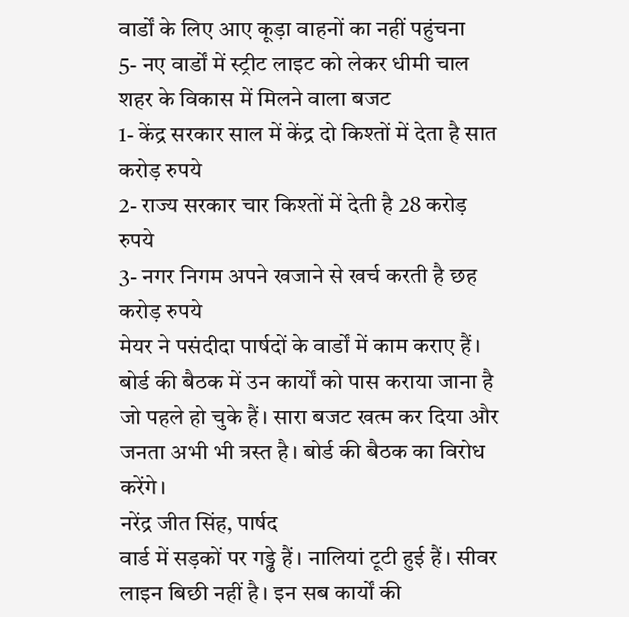वार्डों के लिए आए कूड़ा वाहनों का नहीं पहुंचना
5- नए वार्डों में स्ट्रीट लाइट को लेकर धीमी चाल
शहर के विकास में मिलने वाला बजट
1- केंद्र सरकार साल में केंद्र दो किश्तों में देता है सात करोड़ रुपये
2- राज्य सरकार चार किश्तों में देती है 28 करोड़ रुपये
3- नगर निगम अपने खजाने से खर्च करती है छह करोड़ रुपये
मेयर ने पसंदीदा पार्षदों के वार्डों में काम कराए हैं। बोर्ड की बैठक में उन कार्यों को पास कराया जाना है जो पहले हो चुके हैं। सारा बजट खत्म कर दिया और जनता अभी भी त्रस्त है। बोर्ड की बैठक का विरोध करेंगे।
नरेंद्र जीत सिंह, पार्षद
वार्ड में सड़कों पर गड्ढे हैं। नालियां टूटी हुई हैं। सीवर लाइन बिछी नहीं है। इन सब कार्यों की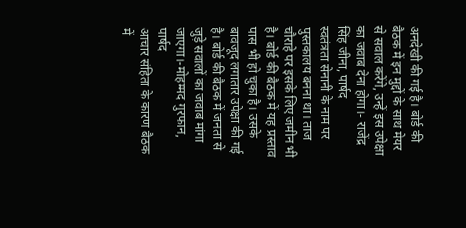अनदेखी की गई है। बोर्ड की बैठक में इन मुद्दों के साथ मेयर से सवाल करेंगे, उन्हें इस उपेक्षा का जवाब देना होगा।- राजेंद्र सिंह जीना, पार्षद
स्वतंत्रता सेनानी के नाम पर पुस्तकालय बनना था। ताज चौराहे पर इसके लिए जमीन भी है। बोर्ड की बैठक में यह प्रस्ताव पास भी हो चुका है। उसके बावजूद लगातार उपेक्षा की गई है। बोर्ड की बैठक में जनता से जुड़े सवालों का जवाब मांगा जाएगा।-मोहम्मद गुरफान, पार्षद
आचार संहिता के कारण बैठक में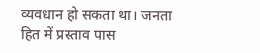व्यवधान हो सकता था। जनता हित में प्रस्ताव पास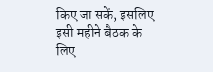किए जा सकें, इसलिए इसी महीने बैठक के लिए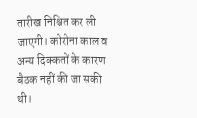तारीख निश्चित कर ली जाएगी। कोरोना काल व अन्य दिक्कतों के कारण बैठक नहीं की जा सकी थी।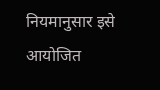नियमानुसार इसे आयोजित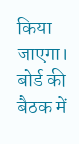किया जाएगा। बोर्ड की बैठक में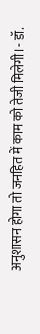अनुशासन होगा तो जनहित में काम को तेजी मिलेगी।- डॉ.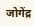जोगेंद्र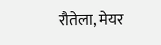रौतेला, मेयर